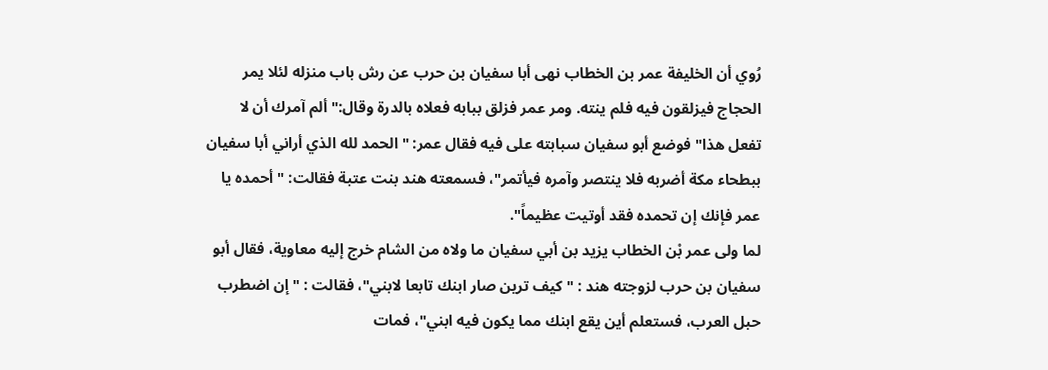رُوي أن الخليفة عمر بن الخطاب نهى أبا سفيان بن حرب عن رش باب منزله لئلا يمر الحجاج فيزلقون فيه فلم ينته. ومر عمر فزلق ببابه فعلاه بالدرة وقال:" ألم آمرك أن لا تفعل هذا" فوضع أبو سفيان سبابته على فيه فقال عمر: " الحمد لله الذي أراني أبا سفيان ببطحاء مكة أضربه فلا ينتصر وآمره فيأتمر"، فسمعته هند بنت عتبة فقالت: " أحمده يا عمر فإنك إن تحمده فقد أوتيت عظيماً".
لما ولى عمر بْن الخطاب يزيد بن أبي سفيان ما ولاه من الشام خرج إليه معاوية، فقال أبو سفيان بن حرب لزوجته هند : "كيف ترين صار ابنك تابعا لابني"، فقالت : " إن اضطرب حبل العرب، فستعلم أين يقع ابنك مما يكون فيه ابني"، فمات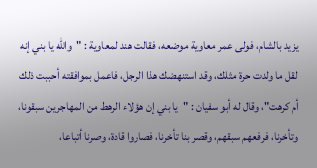يزيد بالشام، فولى عمر معاوية موضعه، فقالت هند لمعاوية : "والله يا بني إنه لقل ما ولدت حرة مثلك، وقد استنهضك هذا الرجل، فاعمل بموافقته أحببت ذلك أم كرهت"، وقال له أبو سفيان : "يا بني إن هؤلاء الرهط من المهاجرين سبقونا، وتأخرنا، فرفعهم سبقهم، وقصر بنا تأخرنا، فصاروا قادة، وصرنا أتباعا،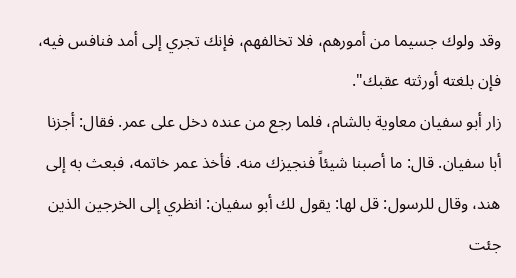وقد ولوك جسيما من أمورهم، فلا تخالفهم، فإنك تجري إلى أمد فنافس فيه، فإن بلغته أورثته عقبك".
زار أبو سفيان معاوية بالشام، فلما رجع من عنده دخل على عمر. فقال: أجزنا أبا سفيان. قال: ما أصبنا شيئاً فنجيزك منه. فأخذ عمر خاتمه، فبعث به إلى هند، وقال للرسول: قل لها: يقول لك أبو سفيان: انظري إلى الخرجين الذين جئت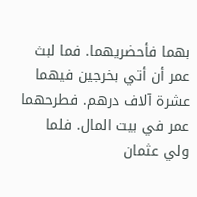بهما فأحضريهما. فما لبث عمر أن أتي بخرجين فيهما عشرة آلاف درهم. فطرحهما عمر في بيت المال. فلما ولي عثمان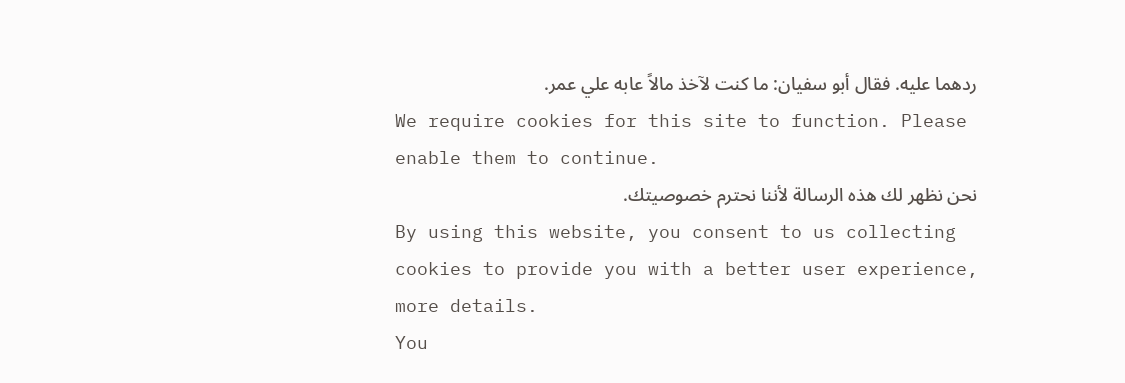ردهما عليه. فقال أبو سفيان: ما كنت لآخذ مالاً عابه علي عمر.
We require cookies for this site to function. Please enable them to continue.
نحن نظهر لك هذه الرسالة لأننا نحترم خصوصيتك.
By using this website, you consent to us collecting cookies to provide you with a better user experience,
more details.
You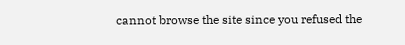cannot browse the site since you refused the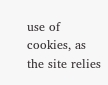use of cookies, as the site relies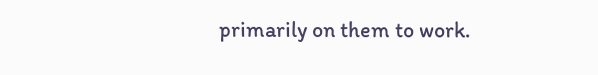primarily on them to work.